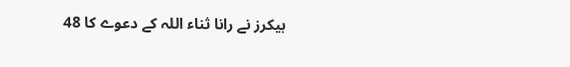ہیکرز نے رانا ثناء اللہ کے دعوے کا 48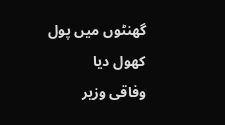گھنٹوں میں پول کھول دیا
وفاقی وزیر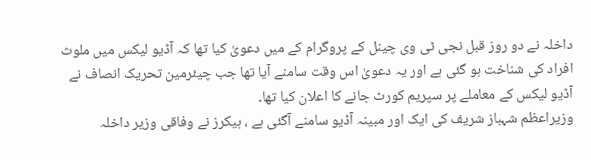داخلہ نے دو روز قبل نجی ٹی وی چینل کے پروگرام کے میں دعویٰ کیا تھا کہ آڈیو لیکس میں ملوث افراد کی شناخت ہو گئی ہے اور یہ دعویٰ اس وقت سامنے آیا تھا جب چیئرمین تحریک انصاف نے آڈیو لیکس کے معاملے پر سپریم کورٹ جانے کا اعلان کیا تھا۔
وزیراعظم شہباز شریف کی ایک اور مبینہ آڈیو سامنے آگئی ہے ، ہیکرز نے وفاقی وزیر داخلہ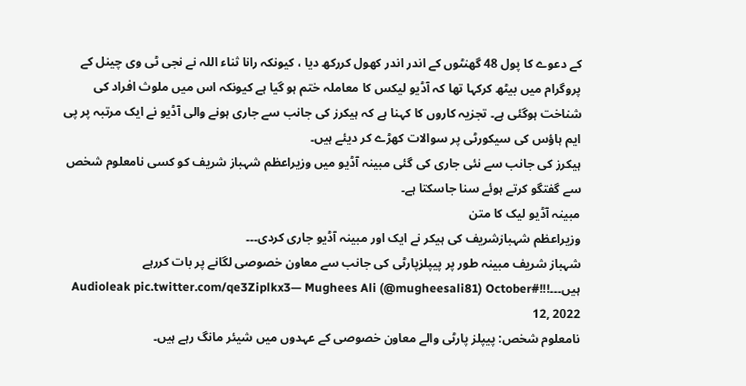کے دعوے کا پول 48 گھنٹوں کے اندر اندر کھول کررکھ دیا ، کیونکہ رانا ثناء اللہ نے نجی ٹی وی چینل کے پروگرام میں بیٹھ کرکہا تھا کہ آڈیو لیکس کا معاملہ ختم ہو گیا ہے کیونکہ اس میں ملوث افراد کی شناخت ہوگئی ہے۔ تجزیہ کاروں کا کہنا ہے کہ ہیکرز کی جانب سے جاری ہونے والی آڈیو نے ایک مرتبہ پر پی ایم ہاؤس کی سیکورٹی پر سوالات کھڑے کر دیئے ہیں۔
ہیکرز کی جانب سے نئی جاری کی گئی مبینہ آڈیو میں وزیراعظم شہباز شریف کو کسی نامعلوم شخص سے گفتگو کرتے ہوئے سنا جاسکتا ہے۔
مبینہ آڈیو لیک کا متن
وزیراعظم شہبازشریف کی ہیکر نے ایک اور مبینہ آڈیو جاری کردی۔۔۔
شہباز شریف مبینہ طور پر پیپلزپارٹی کی جانب سے معاون خصوصی لگانے پر بات کررہے ہیں۔۔۔!!!#Audioleak pic.twitter.com/qe3Ziplkx3— Mughees Ali (@mugheesali81) October 12, 2022
نامعلوم شخص: پیپلز پارٹی والے معاون خصوصی کے عہدوں میں شیئر مانگ رہے ہیں۔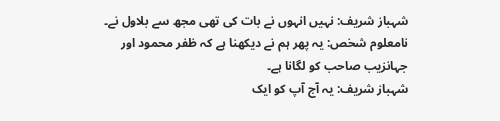شہباز شریف: نہیں انہوں نے بات کی تھی مجھ سے بلاول نے۔
نامعلوم شخص: یہ پھر ہم نے دیکھنا ہے کہ ظفر محمود اور جہانزیب صاحب کو لگانا ہے۔
شہباز شریف: یہ آج آپ کو ایک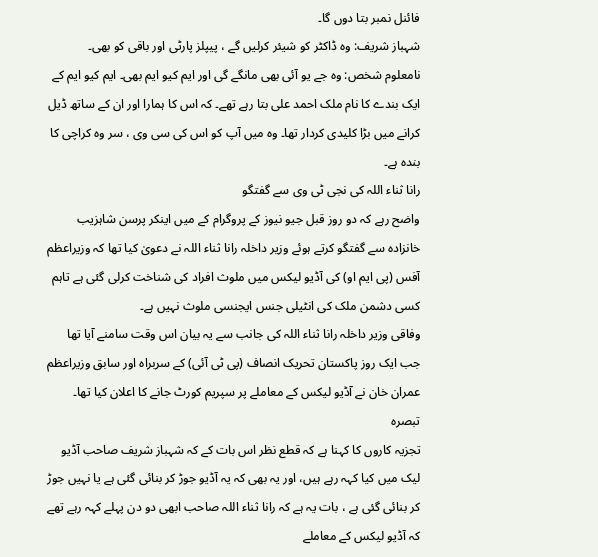فائنل نمبر بتا دوں گا۔
شہباز شریف: وہ ڈاکٹر کو شیئر کرلیں گے ، پیپلز پارٹی اور باقی کو بھی۔
نامعلوم شخص: وہ جے یو آئی بھی مانگے گی اور ایم کیو ایم بھی۔ ایم کیو ایم کے ایک بندے کا نام ملک احمد علی بتا رہے تھے۔ کہ اس کا ہمارا اور ان کے ساتھ ڈیل کرانے میں بڑا کلیدی کردار تھا۔ وہ میں آپ کو اس کی سی وی ، سر وہ کراچی کا بندہ ہے۔
رانا ثناء اللہ کی نجی ٹی وی سے گفتگو
واضح رہے کہ دو روز قبل جیو نیوز کے پروگرام کے میں اینکر پرسن شاہزیب خانزادہ سے گفتگو کرتے ہوئے وزیر داخلہ رانا ثناء اللہ نے دعویٰ کیا تھا کہ وزیراعظم آفس (پی ایم او) کی آڈیو لیکس میں ملوث افراد کی شناخت کرلی گئی ہے تاہم کسی دشمن ملک کی انٹیلی جنس ایجنسی ملوث نہیں ہے۔
وفاقی وزیر داخلہ رانا ثناء اللہ کی جانب سے یہ بیان اس وقت سامنے آیا تھا جب ایک روز پاکستان تحریک انصاف (پی ٹی آئی) کے سربراہ اور سابق وزیراعظم عمران خان نے آڈیو لیکس کے معاملے پر سپریم کورٹ جانے کا اعلان کیا تھا۔
تبصرہ
تجزیہ کاروں کا کہنا ہے کہ قطع نظر اس بات کے کہ شہباز شریف صاحب آڈیو لیک میں کیا کہہ رہے ہیں، اور یہ بھی کہ یہ آڈیو جوڑ کر بنائی گئی ہے یا نہیں جوڑ کر بنائی گئی ہے ، بات یہ ہے کہ رانا ثناء اللہ صاحب ابھی دو دن پہلے کہہ رہے تھے کہ آڈیو لیکس کے معاملے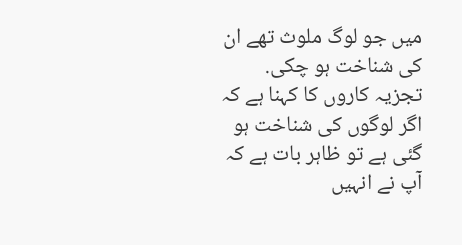میں جو لوگ ملوث تھے ان کی شناخت ہو چکی.
تجزیہ کاروں کا کہنا ہے کہ اگر لوگوں کی شناخت ہو گئی ہے تو ظاہر بات ہے کہ آپ نے انہیں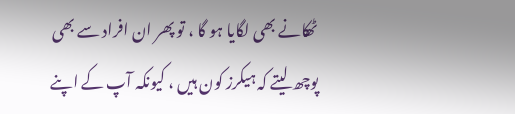ٹھکانے بھی لگایا ہو گا ، تو پھر ان افراد سے بھی پوچھ لیتے کہ ہیکرز کون ہیں ، کیونکہ آپ کے اپنے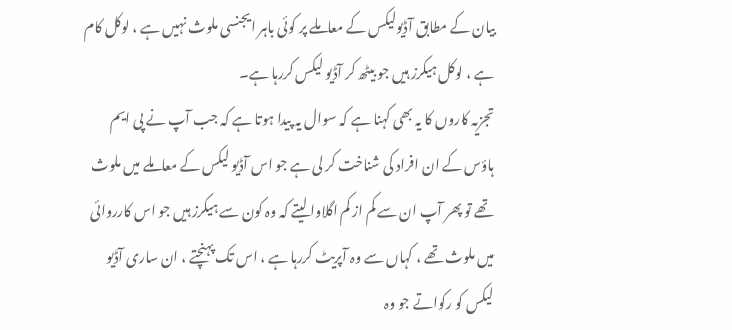بیان کے مطابق آڈیولیکس کے معاملے پر کوئی باہر ایجنسی ملوث نہیں ہے ، لوکل کام ہے ، لوکل ہیکرز ہیں جو بیٹھ کر آڈیو لیکس کررہا ہے۔
تجزیہ کاروں کا یہ بھی کہنا ہے کہ سوال یہ پیدا ہوتا ہے کہ جب آپ نے پی ایم ہاؤس کے ان افراد کی شناخت کر لی ہے جو اس آڈیو لیکس کے معاملے میں ملوث تھے تو پھر آپ ان سے کم از کم اگلاوا لیتے کہ وہ کون سے ہیکرز ہیں جو اس کارروائی میں ملوث تھے ، کہاں سے وہ آپریٹ کررہا ہے ، اس تک پہنچتے ، ان ساری آڈیو لیکس کو رکواتے جو وہ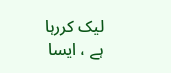لیک کررہا ہے ، ایسا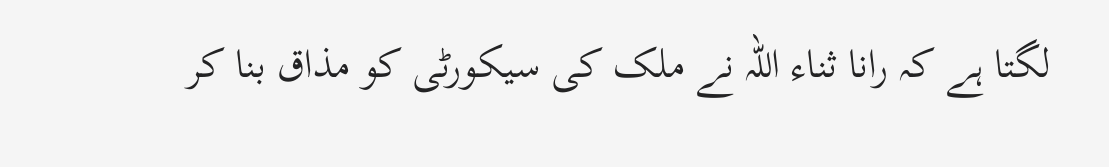لگتا ہے کہ رانا ثناء اللہ نے ملک کی سیکورٹی کو مذاق بنا کر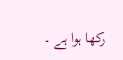رکھا ہوا ہے ۔